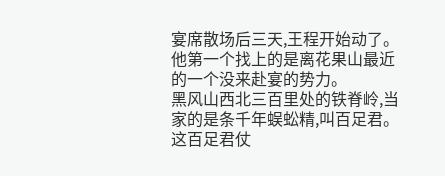宴席散场后三天,王程开始动了。
他第一个找上的是离花果山最近的一个没来赴宴的势力。
黑风山西北三百里处的铁脊岭,当家的是条千年蜈蚣精,叫百足君。
这百足君仗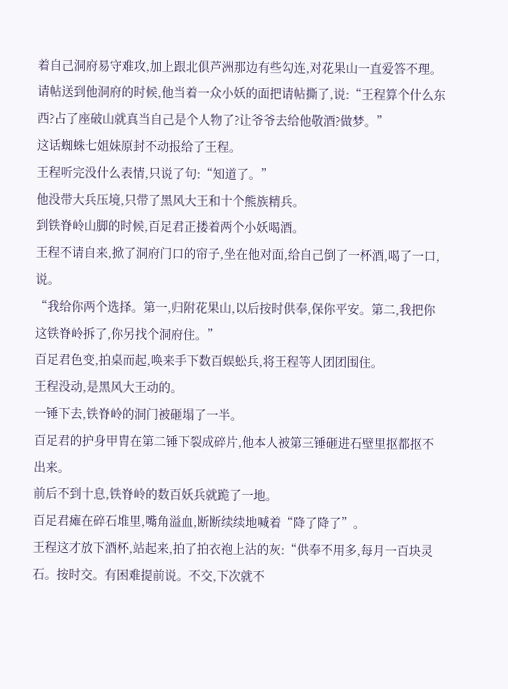着自己洞府易守难攻,加上跟北俱芦洲那边有些勾连,对花果山一直爱答不理。
请帖送到他洞府的时候,他当着一众小妖的面把请帖撕了,说:“王程算个什么东西?占了座破山就真当自己是个人物了?让爷爷去给他敬酒?做梦。”
这话蜘蛛七姐妹原封不动报给了王程。
王程听完没什么表情,只说了句:“知道了。”
他没带大兵压境,只带了黑风大王和十个熊族精兵。
到铁脊岭山脚的时候,百足君正搂着两个小妖喝酒。
王程不请自来,掀了洞府门口的帘子,坐在他对面,给自己倒了一杯酒,喝了一口,说。
“我给你两个选择。第一,归附花果山,以后按时供奉,保你平安。第二,我把你这铁脊岭拆了,你另找个洞府住。”
百足君色变,拍桌而起,唤来手下数百蜈蚣兵,将王程等人团团围住。
王程没动,是黑风大王动的。
一锤下去,铁脊岭的洞门被砸塌了一半。
百足君的护身甲胄在第二锤下裂成碎片,他本人被第三锤砸进石壁里抠都抠不出来。
前后不到十息,铁脊岭的数百妖兵就跪了一地。
百足君瘫在碎石堆里,嘴角溢血,断断续续地喊着“降了降了”。
王程这才放下酒杯,站起来,拍了拍衣袍上沾的灰:“供奉不用多,每月一百块灵石。按时交。有困难提前说。不交,下次就不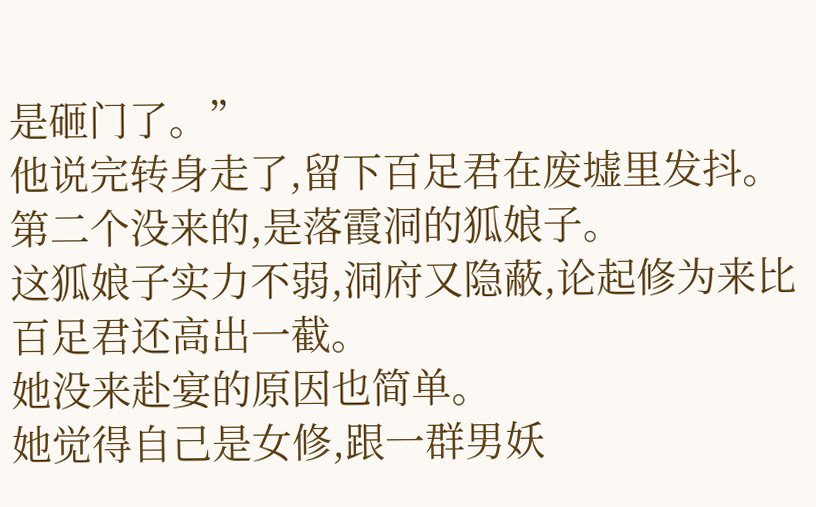是砸门了。”
他说完转身走了,留下百足君在废墟里发抖。
第二个没来的,是落霞洞的狐娘子。
这狐娘子实力不弱,洞府又隐蔽,论起修为来比百足君还高出一截。
她没来赴宴的原因也简单。
她觉得自己是女修,跟一群男妖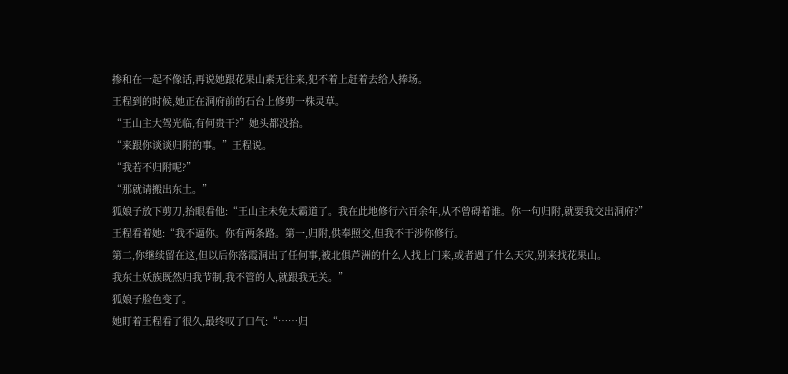掺和在一起不像话,再说她跟花果山素无往来,犯不着上赶着去给人捧场。
王程到的时候,她正在洞府前的石台上修剪一株灵草。
“王山主大驾光临,有何贵干?”她头都没抬。
“来跟你谈谈归附的事。”王程说。
“我若不归附呢?”
“那就请搬出东土。”
狐娘子放下剪刀,抬眼看他:“王山主未免太霸道了。我在此地修行六百余年,从不曾碍着谁。你一句归附,就要我交出洞府?”
王程看着她:“我不逼你。你有两条路。第一,归附,供奉照交,但我不干涉你修行。
第二,你继续留在这,但以后你落霞洞出了任何事,被北俱芦洲的什么人找上门来,或者遇了什么天灾,别来找花果山。
我东土妖族既然归我节制,我不管的人,就跟我无关。”
狐娘子脸色变了。
她盯着王程看了很久,最终叹了口气:“……归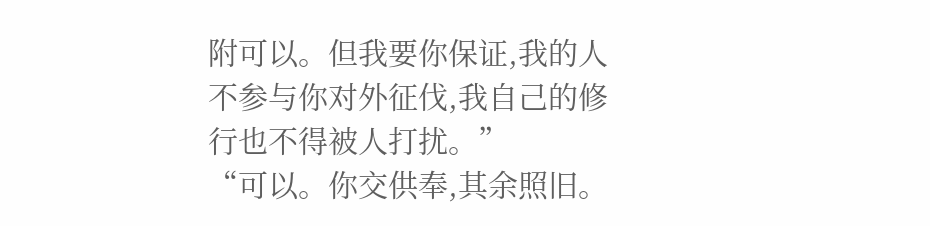附可以。但我要你保证,我的人不参与你对外征伐,我自己的修行也不得被人打扰。”
“可以。你交供奉,其余照旧。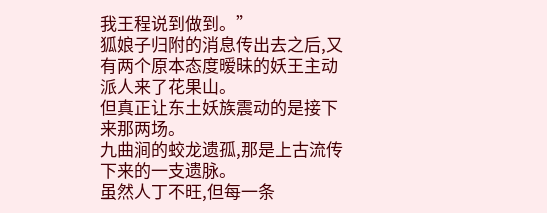我王程说到做到。”
狐娘子归附的消息传出去之后,又有两个原本态度暧昧的妖王主动派人来了花果山。
但真正让东土妖族震动的是接下来那两场。
九曲涧的蛟龙遗孤,那是上古流传下来的一支遗脉。
虽然人丁不旺,但每一条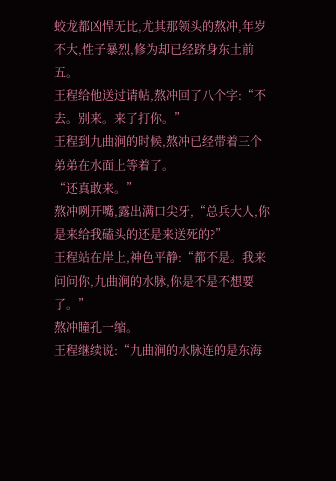蛟龙都凶悍无比,尤其那领头的熬冲,年岁不大,性子暴烈,修为却已经跻身东土前五。
王程给他送过请帖,熬冲回了八个字:“不去。别来。来了打你。”
王程到九曲涧的时候,熬冲已经带着三个弟弟在水面上等着了。
“还真敢来。”
熬冲咧开嘴,露出满口尖牙,“总兵大人,你是来给我磕头的还是来送死的?”
王程站在岸上,神色平静:“都不是。我来问问你,九曲涧的水脉,你是不是不想要了。”
熬冲瞳孔一缩。
王程继续说:“九曲涧的水脉连的是东海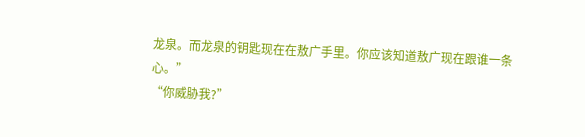龙泉。而龙泉的钥匙现在在敖广手里。你应该知道敖广现在跟谁一条心。”
“你威胁我?”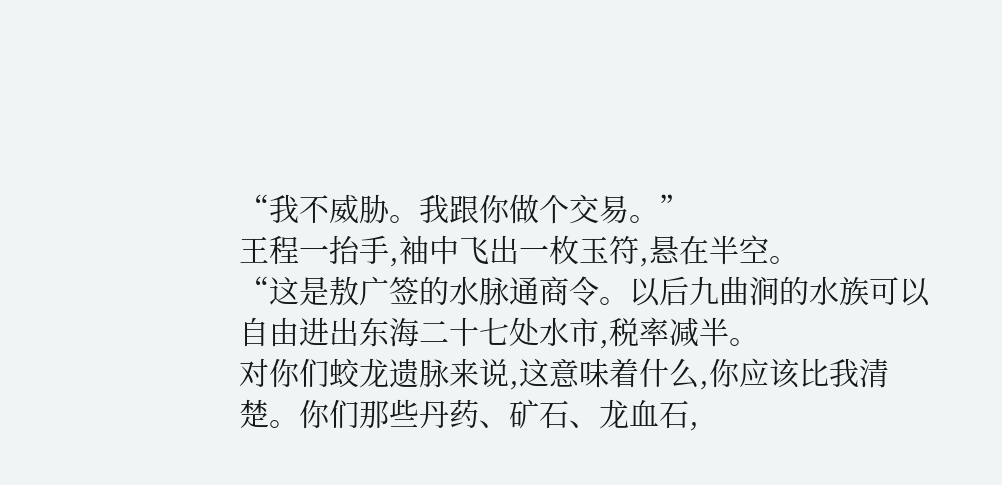“我不威胁。我跟你做个交易。”
王程一抬手,袖中飞出一枚玉符,悬在半空。
“这是敖广签的水脉通商令。以后九曲涧的水族可以自由进出东海二十七处水市,税率减半。
对你们蛟龙遗脉来说,这意味着什么,你应该比我清楚。你们那些丹药、矿石、龙血石,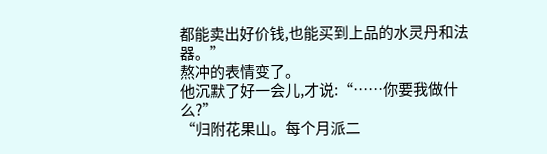都能卖出好价钱,也能买到上品的水灵丹和法器。”
熬冲的表情变了。
他沉默了好一会儿,才说:“……你要我做什么?”
“归附花果山。每个月派二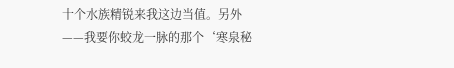十个水族精锐来我这边当值。另外——我要你蛟龙一脉的那个‘寒泉秘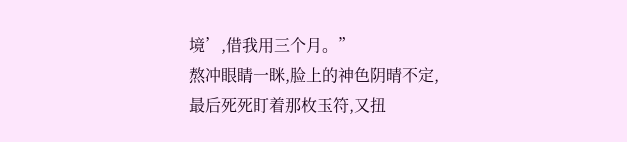境’,借我用三个月。”
熬冲眼睛一眯,脸上的神色阴晴不定,最后死死盯着那枚玉符,又扭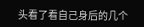头看了看自己身后的几个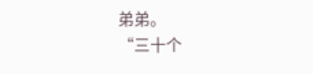弟弟。
“三十个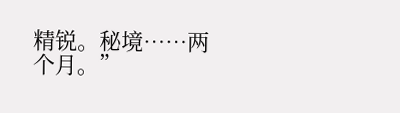精锐。秘境……两个月。”